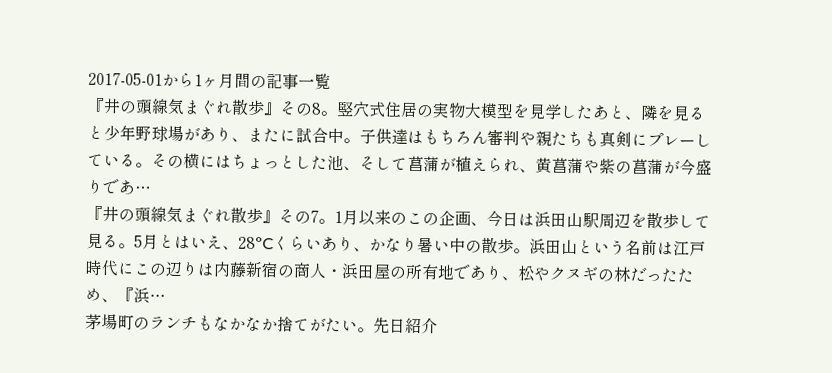2017-05-01から1ヶ月間の記事一覧
『井の頭線気まぐれ散歩』その8。竪穴式住居の実物大模型を見学したあと、隣を見ると少年野球場があり、またに試合中。子供達はもちろん審判や親たちも真剣にプレーしている。その横にはちょっとした池、そして菖蒲が植えられ、黄菖蒲や紫の菖蒲が今盛りであ…
『井の頭線気まぐれ散歩』その7。1月以来のこの企画、今日は浜田山駅周辺を散歩して見る。5月とはいえ、28°Cくらいあり、かなり暑い中の散歩。浜田山という名前は江戸時代にこの辺りは内藤新宿の商人・浜田屋の所有地であり、松やクヌギの林だったため、『浜…
茅場町のランチもなかなか捨てがたい。先日紹介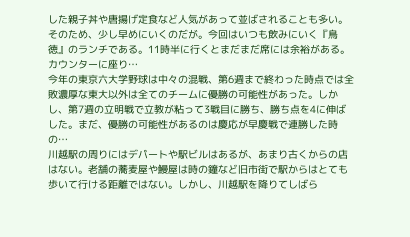した親子丼や唐揚げ定食など人気があって並ばされることも多い。そのため、少し早めにいくのだが。今回はいつも飲みにいく『鳥徳』のランチである。11時半に行くとまだまだ席には余裕がある。 カウンターに座り…
今年の東京六大学野球は中々の混戦、第6週まで終わった時点では全敗濃厚な東大以外は全てのチームに優勝の可能性があった。しかし、第7週の立明戦で立教が粘って3戦目に勝ち、勝ち点を4に伸ばした。まだ、優勝の可能性があるのは慶応が早慶戦で連勝した時の…
川越駅の周りにはデパートや駅ビルはあるが、あまり古くからの店はない。老舗の蕎麦屋や鰻屋は時の鐘など旧市街で駅からはとても歩いて行ける距離ではない。しかし、川越駅を降りてしばら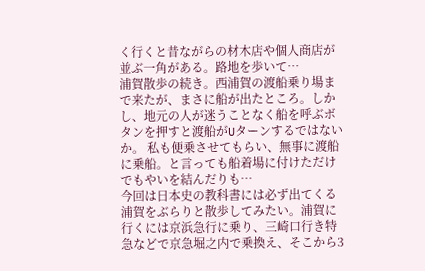く行くと昔ながらの材木店や個人商店が並ぶ一角がある。路地を歩いて…
浦賀散歩の続き。西浦賀の渡船乗り場まで来たが、まさに船が出たところ。しかし、地元の人が迷うことなく船を呼ぶボタンを押すと渡船がUターンするではないか。 私も便乗させてもらい、無事に渡船に乗船。と言っても船着場に付けただけでもやいを結んだりも…
今回は日本史の教科書には必ず出てくる浦賀をぶらりと散歩してみたい。浦賀に行くには京浜急行に乗り、三崎口行き特急などで京急堀之内で乗換え、そこから3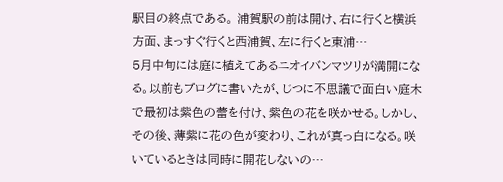駅目の終点である。 浦賀駅の前は開け、右に行くと横浜方面、まっすぐ行くと西浦賀、左に行くと東浦…
5月中旬には庭に植えてあるニオイバンマツリが満開になる。以前もブログに書いたが、じつに不思議で面白い庭木で最初は紫色の蕾を付け、紫色の花を咲かせる。しかし、その後、薄紫に花の色が変わり、これが真っ白になる。咲いているときは同時に開花しないの…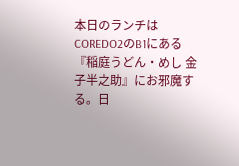本日のランチはCOREDO2のB1にある『稲庭うどん・めし 金子半之助』にお邪魔する。日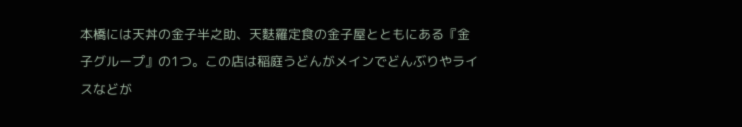本橋には天丼の金子半之助、天麩羅定食の金子屋とともにある『金子グループ』の1つ。この店は稲庭うどんがメインでどんぶりやライスなどが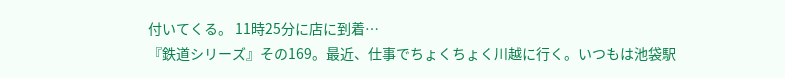付いてくる。 11時25分に店に到着…
『鉄道シリーズ』その169。最近、仕事でちょくちょく川越に行く。いつもは池袋駅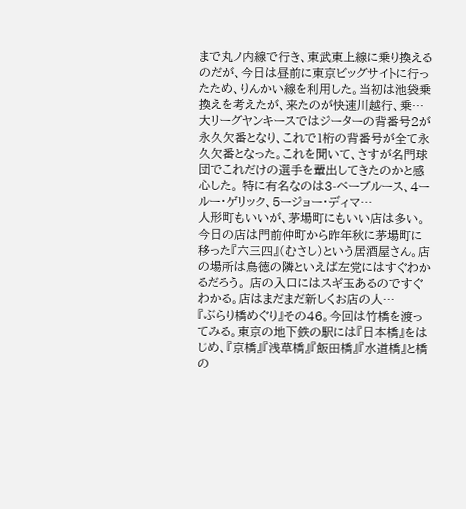まで丸ノ内線で行き、東武東上線に乗り換えるのだが、今日は昼前に東京ビッグサイトに行ったため、りんかい線を利用した。当初は池袋乗換えを考えたが、来たのが快速川越行、乗…
大リーグヤンキースではジーターの背番号2が永久欠番となり、これで1桁の背番号が全て永久欠番となった。これを聞いて、さすが名門球団でこれだけの選手を輩出してきたのかと感心した。 特に有名なのは3-ベーブルース、4ールー・ゲリック、5ージョー・ディマ…
人形町もいいが、茅場町にもいい店は多い。今日の店は門前仲町から昨年秋に茅場町に移った『六三四』(むさし)という居酒屋さん。店の場所は鳥徳の隣といえば左党にはすぐわかるだろう。 店の入口にはスギ玉あるのですぐわかる。店はまだまだ新しくお店の人…
『ぶらり橋めぐり』その46。今回は竹橋を渡ってみる。東京の地下鉄の駅には『日本橋』をはじめ、『京橋』『浅草橋』『飯田橋』『水道橋』と橋の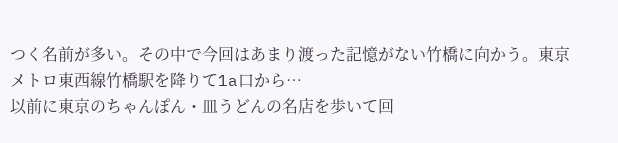つく名前が多い。その中で今回はあまり渡った記憶がない竹橋に向かう。東京メトロ東西線竹橋駅を降りて1a口から…
以前に東京のちゃんぽん・皿うどんの名店を歩いて回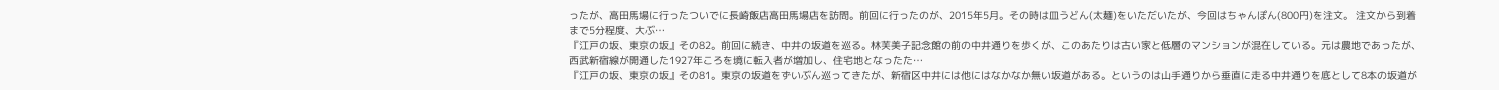ったが、高田馬場に行ったついでに長崎飯店高田馬場店を訪問。前回に行ったのが、2015年5月。その時は皿うどん(太麺)をいただいたが、今回はちゃんぽん(800円)を注文。 注文から到着まで5分程度、大ぶ…
『江戸の坂、東京の坂』その82。前回に続き、中井の坂道を巡る。林芙美子記念館の前の中井通りを歩くが、このあたりは古い家と低層のマンションが混在している。元は農地であったが、西武新宿線が開通した1927年ころを境に転入者が増加し、住宅地となったた…
『江戸の坂、東京の坂』その81。東京の坂道をずいぶん巡ってきたが、新宿区中井には他にはなかなか無い坂道がある。というのは山手通りから垂直に走る中井通りを底として8本の坂道が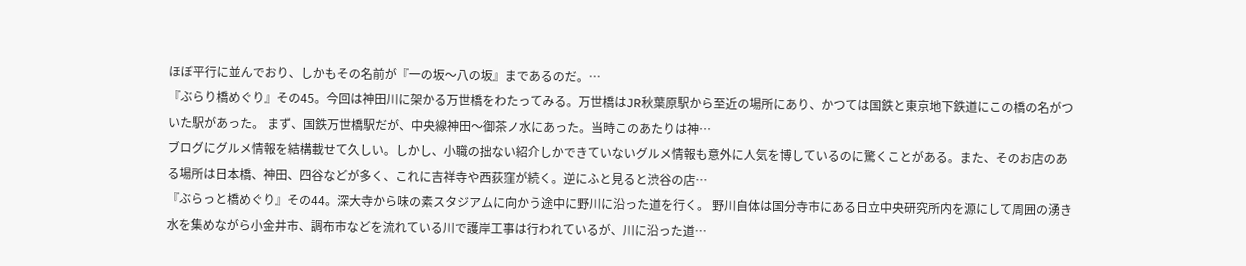ほぼ平行に並んでおり、しかもその名前が『一の坂〜八の坂』まであるのだ。…
『ぶらり橋めぐり』その45。今回は神田川に架かる万世橋をわたってみる。万世橋はJR秋葉原駅から至近の場所にあり、かつては国鉄と東京地下鉄道にこの橋の名がついた駅があった。 まず、国鉄万世橋駅だが、中央線神田〜御茶ノ水にあった。当時このあたりは神…
ブログにグルメ情報を結構載せて久しい。しかし、小職の拙ない紹介しかできていないグルメ情報も意外に人気を博しているのに驚くことがある。また、そのお店のある場所は日本橋、神田、四谷などが多く、これに吉祥寺や西荻窪が続く。逆にふと見ると渋谷の店…
『ぶらっと橋めぐり』その44。深大寺から味の素スタジアムに向かう途中に野川に沿った道を行く。 野川自体は国分寺市にある日立中央研究所内を源にして周囲の湧き水を集めながら小金井市、調布市などを流れている川で護岸工事は行われているが、川に沿った道…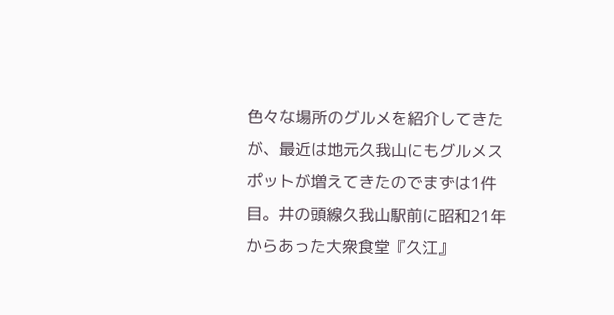色々な場所のグルメを紹介してきたが、最近は地元久我山にもグルメスポットが増えてきたのでまずは1件目。井の頭線久我山駅前に昭和21年からあった大衆食堂『久江』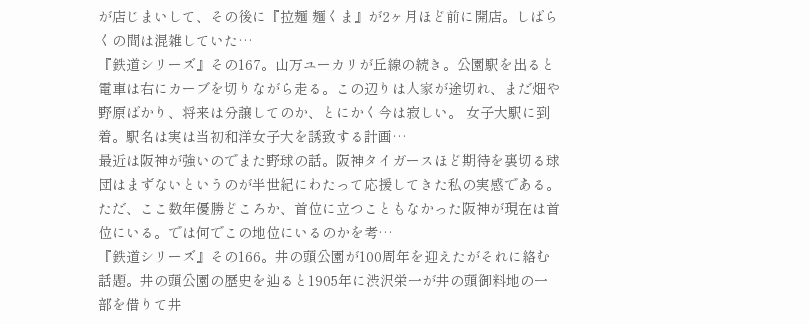が店じまいして、その後に『拉麺 麺くま』が2ヶ月ほど前に開店。しばらくの間は混雑していた…
『鉄道シリーズ』その167。山万ユーカリが丘線の続き。公園駅を出ると電車は右にカーブを切りながら走る。この辺りは人家が途切れ、まだ畑や野原ばかり、将来は分譲してのか、とにかく今は寂しい。 女子大駅に到着。駅名は実は当初和洋女子大を誘致する計画…
最近は阪神が強いのでまた野球の話。阪神タイガースほど期待を裏切る球団はまずないというのが半世紀にわたって応援してきた私の実感である。 ただ、ここ数年優勝どころか、首位に立つこともなかった阪神が現在は首位にいる。では何でこの地位にいるのかを考…
『鉄道シリーズ』その166。井の頭公園が100周年を迎えたがそれに絡む話題。井の頭公園の歴史を辿ると1905年に渋沢栄一が井の頭御料地の一部を借りて井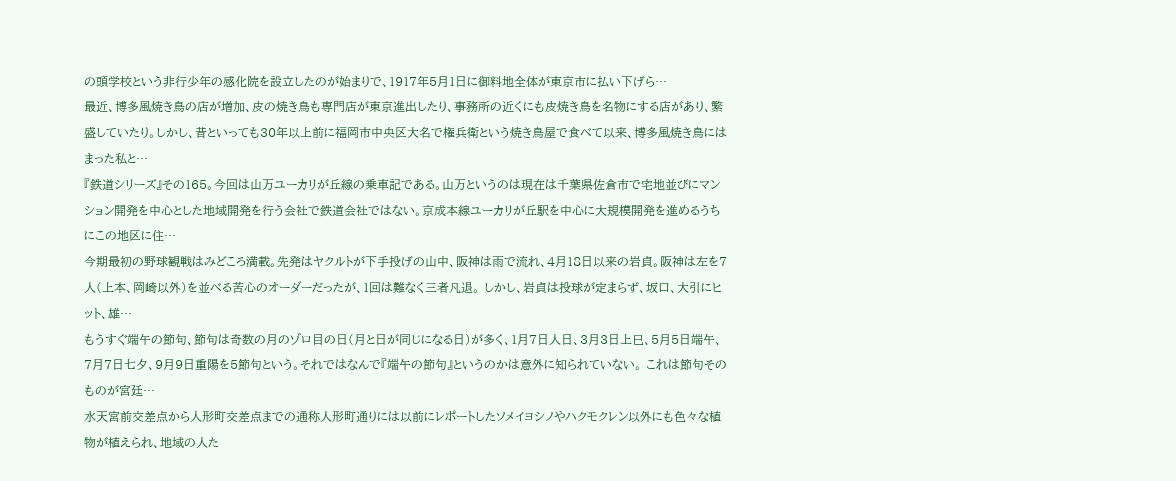の頭学校という非行少年の感化院を設立したのが始まりで、1917年5月1日に御料地全体が東京市に払い下げら…
最近、博多風焼き鳥の店が増加、皮の焼き鳥も専門店が東京進出したり、事務所の近くにも皮焼き鳥を名物にする店があり、繁盛していたり。しかし、昔といっても30年以上前に福岡市中央区大名で権兵衛という焼き鳥屋で食べて以来、博多風焼き鳥にはまった私と…
『鉄道シリーズ』その165。今回は山万ユーカリが丘線の乗車記である。山万というのは現在は千葉県佐倉市で宅地並びにマンション開発を中心とした地域開発を行う会社で鉄道会社ではない。京成本線ユーカリが丘駅を中心に大規模開発を進めるうちにこの地区に住…
今期最初の野球観戦はみどころ満載。先発はヤクルトが下手投げの山中、阪神は雨で流れ、4月18日以来の岩貞。阪神は左を7人(上本、岡崎以外)を並べる苦心のオーダーだったが、1回は難なく三者凡退。 しかし、岩貞は投球が定まらず、坂口、大引にヒット、雄…
もうすぐ端午の節句、節句は奇数の月のゾロ目の日(月と日が同じになる日)が多く、1月7日人日、3月3日上巳、5月5日端午、7月7日七夕、9月9日重陽を5節句という。それではなんで『端午の節句』というのかは意外に知られていない。 これは節句そのものが宮廷…
水天宮前交差点から人形町交差点までの通称人形町通りには以前にレポートしたソメイヨシノやハクモクレン以外にも色々な植物が植えられ、地域の人た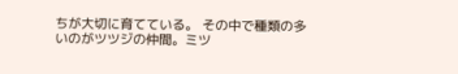ちが大切に育てている。 その中で種類の多いのがツツジの仲間。ミツ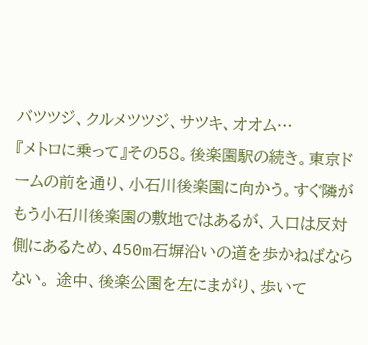バツツジ、クルメツツジ、サツキ、オオム…
『メトロに乗って』その58。後楽園駅の続き。東京ドームの前を通り、小石川後楽園に向かう。すぐ隣がもう小石川後楽園の敷地ではあるが、入口は反対側にあるため、450m石塀沿いの道を歩かねばならない。 途中、後楽公園を左にまがり、歩いて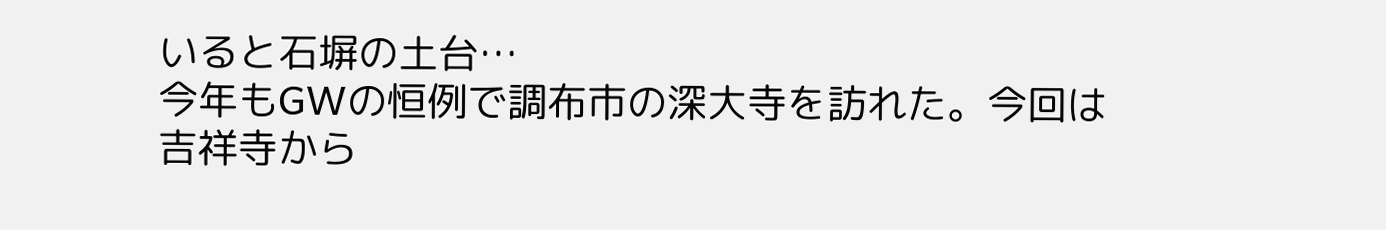いると石塀の土台…
今年もGWの恒例で調布市の深大寺を訪れた。今回は吉祥寺から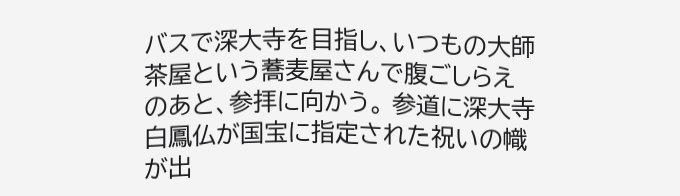バスで深大寺を目指し、いつもの大師茶屋という蕎麦屋さんで腹ごしらえのあと、参拝に向かう。 参道に深大寺白鳳仏が国宝に指定された祝いの幟が出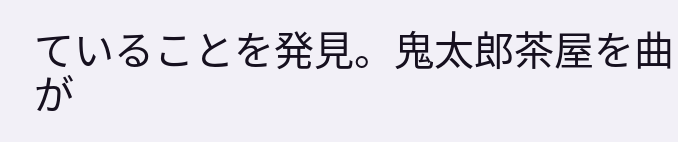ていることを発見。鬼太郎茶屋を曲が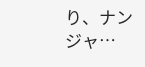り、ナンジャ…